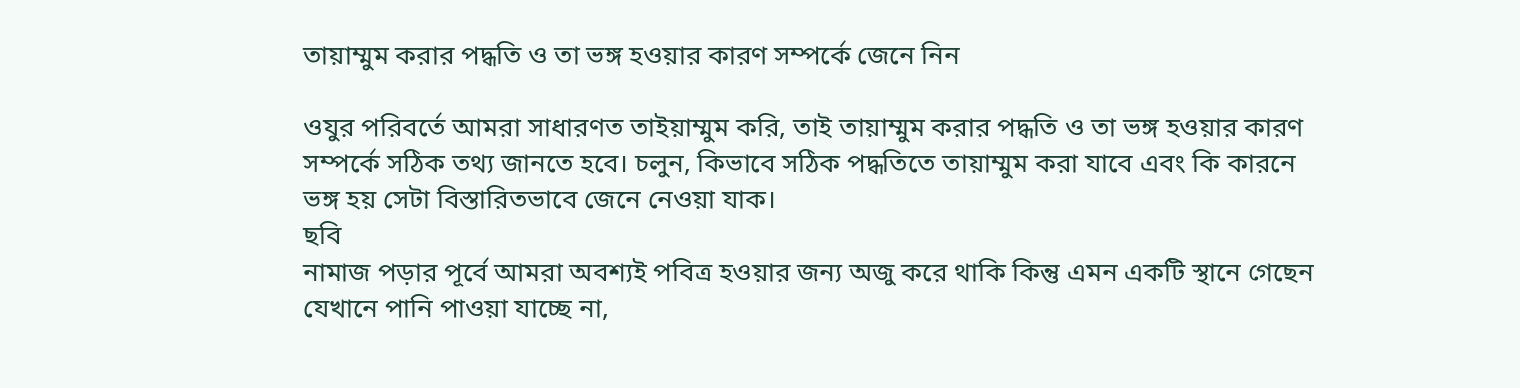তায়াম্মুম করার পদ্ধতি ও তা ভঙ্গ হওয়ার কারণ সম্পর্কে জেনে নিন

ওযুর পরিবর্তে আমরা সাধারণত তাইয়াম্মুম করি, তাই তায়াম্মুম করার পদ্ধতি ও তা ভঙ্গ হওয়ার কারণ সম্পর্কে সঠিক তথ্য জানতে হবে। চলুন, কিভাবে সঠিক পদ্ধতিতে তায়াম্মুম করা যাবে এবং কি কারনে ভঙ্গ হয় সেটা বিস্তারিতভাবে জেনে নেওয়া যাক।
ছবি
নামাজ পড়ার পূর্বে আমরা অবশ্যই পবিত্র হওয়ার জন্য অজু করে থাকি কিন্তু এমন একটি স্থানে গেছেন যেখানে পানি পাওয়া যাচ্ছে না,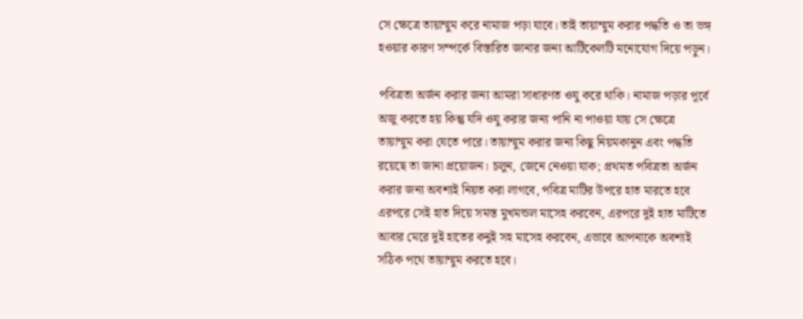সে ক্ষেত্রে তায়াম্মুম করে নামাজ পড়া যাবে। তাই তায়াম্মুম করার পদ্ধতি ও তা ভঙ্গ হওয়ার কারণ সম্পর্কে বিস্তারিত জানার জন্য আর্টিকেলটি মনোযোগ দিয়ে পড়ুন।

পবিত্রতা অর্জন করার জন্য আমরা সাধারণত ওযু করে থাকি। নামাজ পড়ার পূর্বে অজু করতে হয় কিন্তু যদি ওযু করার জন্য পানি না পাওয়া যায় সে ক্ষেত্রে তায়াম্মুম করা যেতে পারে। তায়াম্মুম করার জন্য কিছু নিয়মকানুন এবং পদ্ধতি রয়েছে তা জানা প্রয়োজন। চলুন, জেনে নেওয়া যাক; প্রথমত পবিত্রতা অর্জন করার জন্য অবশ্যই নিয়ত করা লাগবে, পবিত্র মাটির উপরে হাত মারতে হবে এরপরে সেই হাত দিয়ে সমস্ত মুখমন্ডল মাসেহ করবেন, এরপরে দুই হাত মাটিতে আবার মেরে দুই হাতের কনুই সহ মাসেহ করবেন, এভাবে আপনাকে অবশ্যই সঠিক পথে তায়াম্মুম করতে হবে।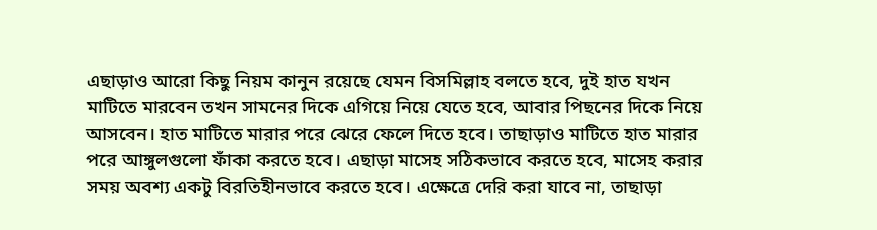এছাড়াও আরো কিছু নিয়ম কানুন রয়েছে যেমন বিসমিল্লাহ বলতে হবে, দুই হাত যখন মাটিতে মারবেন তখন সামনের দিকে এগিয়ে নিয়ে যেতে হবে, আবার পিছনের দিকে নিয়ে আসবেন। হাত মাটিতে মারার পরে ঝেরে ফেলে দিতে হবে। তাছাড়াও মাটিতে হাত মারার পরে আঙ্গুলগুলো ফাঁকা করতে হবে। এছাড়া মাসেহ সঠিকভাবে করতে হবে, মাসেহ করার সময় অবশ্য একটু বিরতিহীনভাবে করতে হবে। এক্ষেত্রে দেরি করা যাবে না, তাছাড়া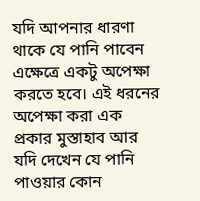যদি আপনার ধারণা থাকে যে পানি পাবেন এক্ষেত্রে একটু অপেক্ষা করতে হবে। এই ধরনের অপেক্ষা করা এক প্রকার মুস্তাহাব আর যদি দেখেন যে পানি পাওয়ার কোন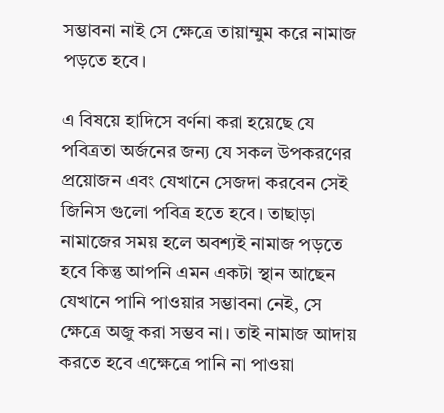সম্ভাবনা নাই সে ক্ষেত্রে তায়াম্মুম করে নামাজ পড়তে হবে।

এ বিষয়ে হাদিসে বর্ণনা করা হয়েছে যে পবিত্রতা অর্জনের জন্য যে সকল উপকরণের প্রয়োজন এবং যেখানে সেজদা করবেন সেই জিনিস গুলো পবিত্র হতে হবে। তাছাড়া নামাজের সময় হলে অবশ্যই নামাজ পড়তে হবে কিন্তু আপনি এমন একটা স্থান আছেন যেখানে পানি পাওয়ার সম্ভাবনা নেই, সে ক্ষেত্রে অজু করা সম্ভব না। তাই নামাজ আদায় করতে হবে এক্ষেত্রে পানি না পাওয়া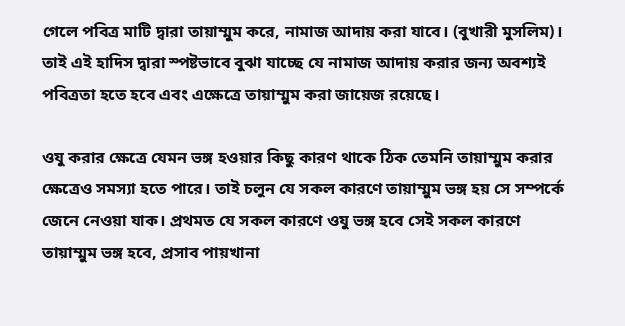গেলে পবিত্র মাটি দ্বারা তায়াম্মুম করে, নামাজ আদায় করা যাবে। (বুখারী মুসলিম)। তাই এই হাদিস দ্বারা স্পষ্টভাবে বুঝা যাচ্ছে যে নামাজ আদায় করার জন্য অবশ্যই পবিত্রতা হতে হবে এবং এক্ষেত্রে তায়াম্মুম করা জায়েজ রয়েছে।

ওযু করার ক্ষেত্রে যেমন ভঙ্গ হওয়ার কিছু কারণ থাকে ঠিক তেমনি তায়াম্মুম করার ক্ষেত্রেও সমস্যা হতে পারে। তাই চলুন যে সকল কারণে তায়াম্মুম ভঙ্গ হয় সে সম্পর্কে জেনে নেওয়া যাক। প্রথমত যে সকল কারণে ওযু ভঙ্গ হবে সেই সকল কারণে তায়াম্মুম ভঙ্গ হবে, প্রসাব পায়খানা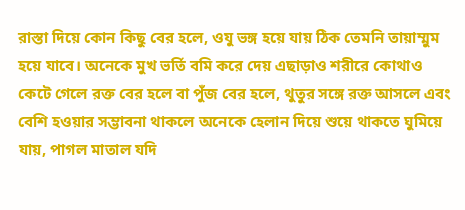রাস্তা দিয়ে কোন কিছু বের হলে, ওযু ভঙ্গ হয়ে যায় ঠিক তেমনি তায়াম্মুম হয়ে যাবে। অনেকে মুখ ভর্তি বমি করে দেয় এছাড়াও শরীরে কোথাও কেটে গেলে রক্ত বের হলে বা পুঁজ বের হলে, থুতুর সঙ্গে রক্ত আসলে এবং বেশি হওয়ার সম্ভাবনা থাকলে অনেকে হেলান দিয়ে শুয়ে থাকতে ঘুমিয়ে যায়, পাগল মাতাল যদি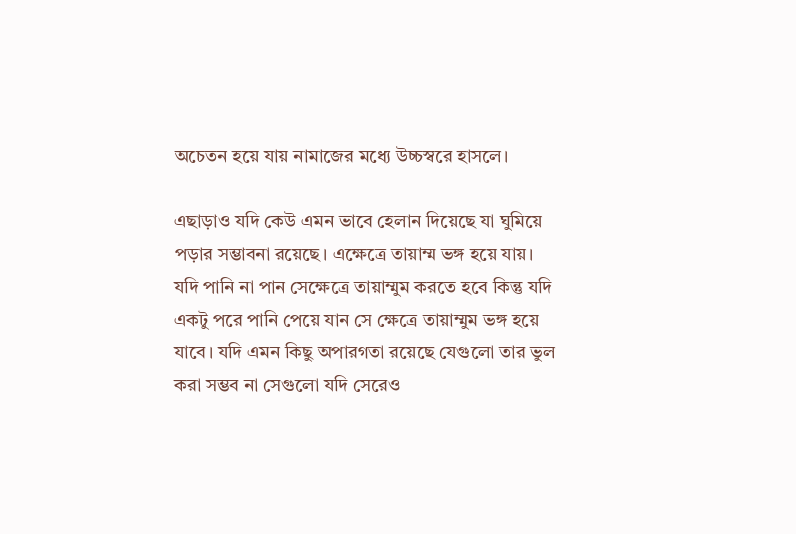অচেতন হয়ে যায় নামাজের মধ্যে উচ্চস্বরে হাসলে।

এছাড়াও যদি কেউ এমন ভাবে হেলান দিয়েছে যা ঘুমিয়ে পড়ার সম্ভাবনা রয়েছে। এক্ষেত্রে তায়াম্ম ভঙ্গ হয়ে যায়। যদি পানি না পান সেক্ষেত্রে তায়াম্মুম করতে হবে কিন্তু যদি একটু পরে পানি পেয়ে যান সে ক্ষেত্রে তায়াম্মুম ভঙ্গ হয়ে যাবে। যদি এমন কিছু অপারগতা রয়েছে যেগুলো তার ভুল করা সম্ভব না সেগুলো যদি সেরেও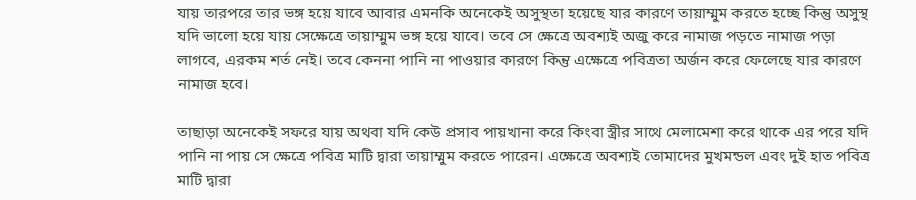যায় তারপরে তার ভঙ্গ হয়ে যাবে আবার এমনকি অনেকেই অসুস্থতা হয়েছে যার কারণে তায়াম্মুম করতে হচ্ছে কিন্তু অসুস্থ যদি ভালো হয়ে যায় সেক্ষেত্রে তায়াম্মুম ভঙ্গ হয়ে যাবে। তবে সে ক্ষেত্রে অবশ্যই অজু করে নামাজ পড়তে নামাজ পড়া লাগবে, এরকম শর্ত নেই। তবে কেননা পানি না পাওয়ার কারণে কিন্তু এক্ষেত্রে পবিত্রতা অর্জন করে ফেলেছে যার কারণে নামাজ হবে।

তাছাড়া অনেকেই সফরে যায় অথবা যদি কেউ প্রসাব পায়খানা করে কিংবা স্ত্রীর সাথে মেলামেশা করে থাকে এর পরে যদি পানি না পায় সে ক্ষেত্রে পবিত্র মাটি দ্বারা তায়াম্মুম করতে পারেন। এক্ষেত্রে অবশ্যই তোমাদের মুখমন্ডল এবং দুই হাত পবিত্র মাটি দ্বারা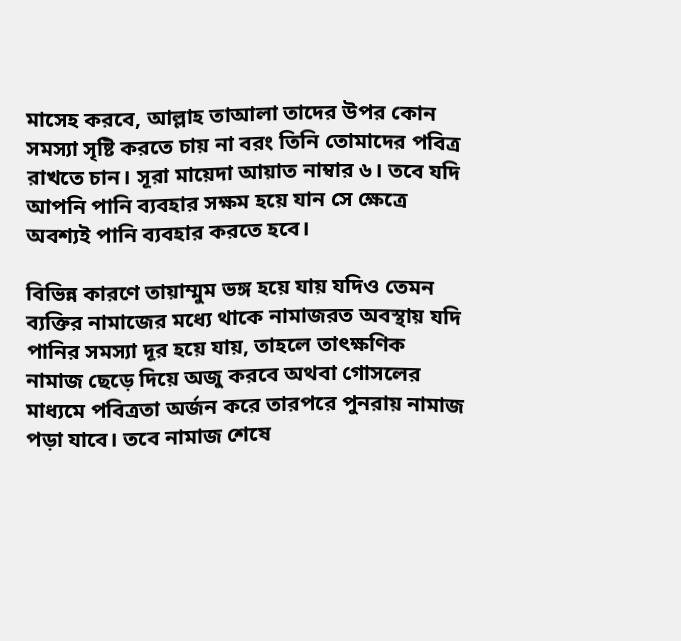মাসেহ করবে, আল্লাহ তাআলা তাদের উপর কোন সমস্যা সৃষ্টি করতে চায় না বরং তিনি তোমাদের পবিত্র রাখতে চান। সূরা মায়েদা আয়াত নাম্বার ৬। তবে যদি আপনি পানি ব্যবহার সক্ষম হয়ে যান সে ক্ষেত্রে অবশ্যই পানি ব্যবহার করতে হবে।

বিভিন্ন কারণে তায়াম্মুম ভঙ্গ হয়ে যায় যদিও তেমন ব্যক্তির নামাজের মধ্যে থাকে নামাজরত অবস্থায় যদি পানির সমস্যা দূর হয়ে যায়, তাহলে তাৎক্ষণিক নামাজ ছেড়ে দিয়ে অজু করবে অথবা গোসলের মাধ্যমে পবিত্রতা অর্জন করে তারপরে পুনরায় নামাজ পড়া যাবে। তবে নামাজ শেষে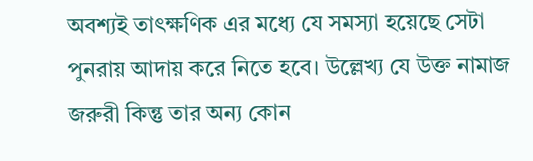অবশ্যই তাৎক্ষণিক এর মধ্যে যে সমস্যা হয়েছে সেটা পুনরায় আদায় করে নিতে হবে। উল্লেখ্য যে উক্ত নামাজ জরুরী কিন্তু তার অন্য কোন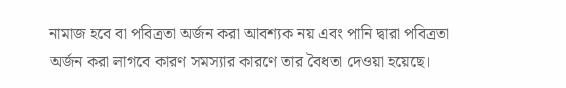নামাজ হবে বা পবিত্রতা অর্জন করা আবশ্যক নয় এবং পানি দ্বারা পবিত্রতা অর্জন করা লাগবে কারণ সমস্যার কারণে তার বৈধতা দেওয়া হয়েছে।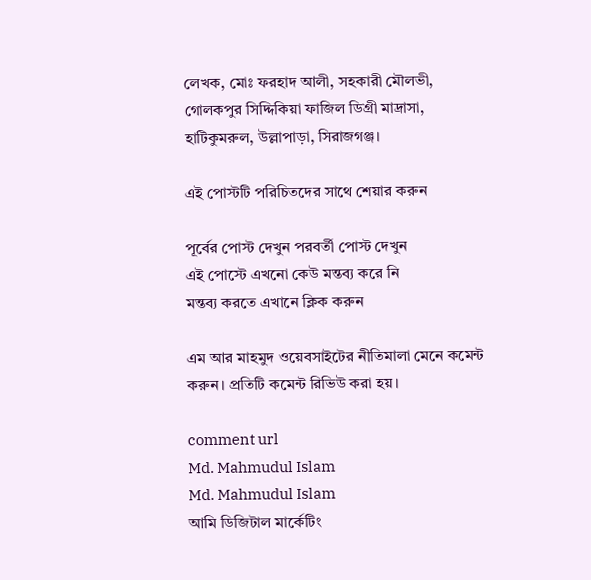লেখক, মোঃ ফরহাদ আলী, সহকারী মৌলভী, গোলকপুর সিদ্দিকিয়া ফাজিল ডিগ্রী মাদ্রাসা, হাটিকুমরুল, উল্লাপাড়া, সিরাজগঞ্জ।

এই পোস্টটি পরিচিতদের সাথে শেয়ার করুন

পূর্বের পোস্ট দেখুন পরবর্তী পোস্ট দেখুন
এই পোস্টে এখনো কেউ মন্তব্য করে নি
মন্তব্য করতে এখানে ক্লিক করুন

এম আর মাহমুদ ওয়েবসাইটের নীতিমালা মেনে কমেন্ট করুন। প্রতিটি কমেন্ট রিভিউ করা হয়।

comment url
Md. Mahmudul Islam
Md. Mahmudul Islam
আমি ডিজিটাল মার্কেটিং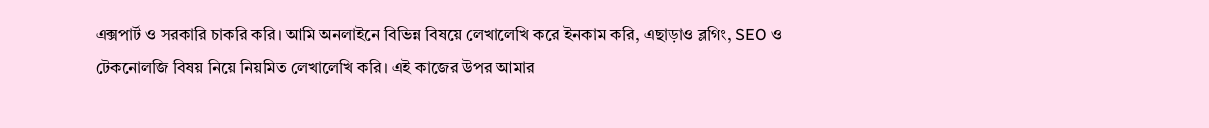এক্সপার্ট ও সরকারি চাকরি করি। আমি অনলাইনে বিভিন্ন বিষয়ে লেখালেখি করে ইনকাম করি, এছাড়াও ব্লগিং, SEO ও টেকনোলজি বিষয় নিয়ে নিয়মিত লেখালেখি করি। এই কাজের উপর আমার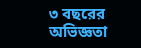৩ বছরের অভিজ্ঞতা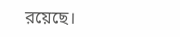রয়েছে।